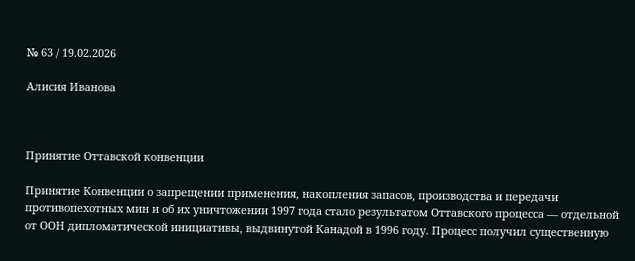№ 63 / 19.02.2026

Алисия Иванова



Принятие Оттавской конвенции

Принятие Конвенции о запрещении применения, накопления запасов, производства и передачи противопехотных мин и об их уничтожении 1997 года стало результатом Оттавского процесса — отдельной от ООН дипломатической инициативы, выдвинутой Канадой в 1996 году. Процесс получил существенную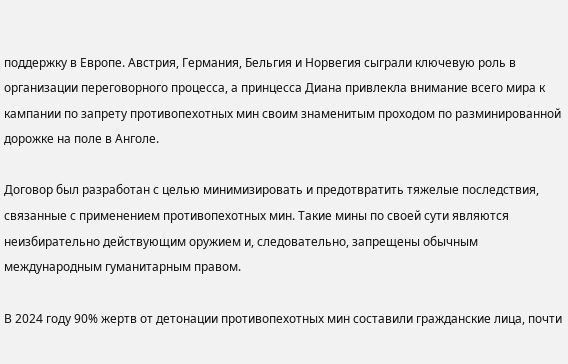поддержку в Европе. Австрия, Германия, Бельгия и Норвегия сыграли ключевую роль в организации переговорного процесса, а принцесса Диана привлекла внимание всего мира к кампании по запрету противопехотных мин своим знаменитым проходом по разминированной дорожке на поле в Анголе.

Договор был разработан с целью минимизировать и предотвратить тяжелые последствия, связанные с применением противопехотных мин. Такие мины по своей сути являются неизбирательно действующим оружием и, следовательно, запрещены обычным международным гуманитарным правом.

В 2024 году 90% жертв от детонации противопехотных мин составили гражданские лица, почти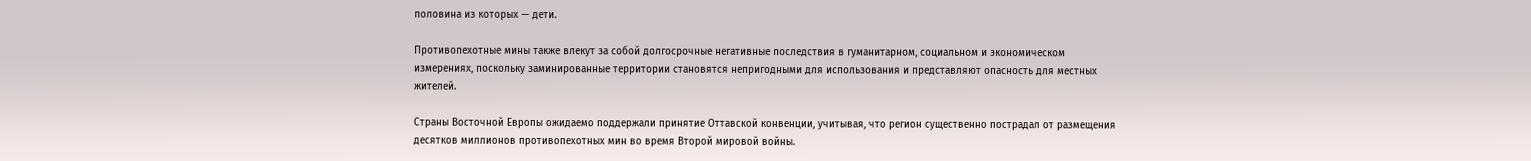половина из которых — дети.

Противопехотные мины также влекут за собой долгосрочные негативные последствия в гуманитарном, социальном и экономическом измерениях, поскольку заминированные территории становятся непригодными для использования и представляют опасность для местных жителей.

Страны Восточной Европы ожидаемо поддержали принятие Оттавской конвенции, учитывая, что регион существенно пострадал от размещения десятков миллионов противопехотных мин во время Второй мировой войны.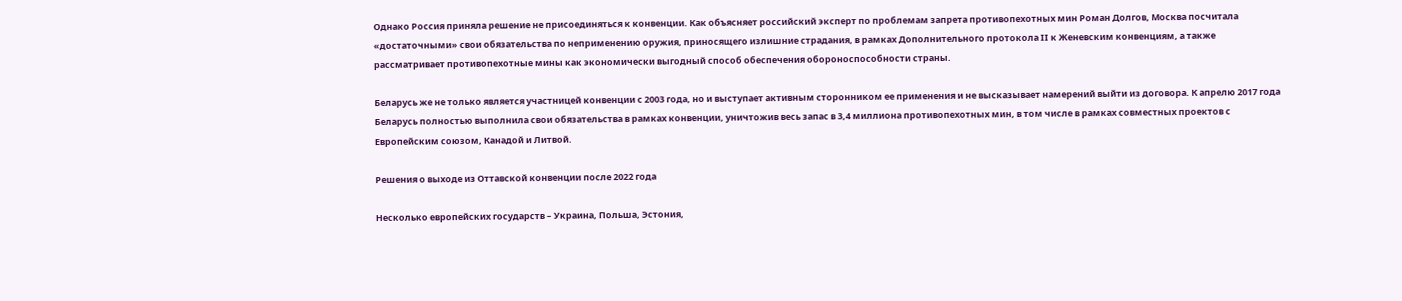Однако Россия приняла решение не присоединяться к конвенции. Как объясняет российский эксперт по проблемам запрета противопехотных мин Роман Долгов, Москва посчитала «достаточными» свои обязательства по неприменению оружия, приносящего излишние страдания, в рамках Дополнительного протокола II к Женевским конвенциям, а также рассматривает противопехотные мины как экономически выгодный способ обеспечения обороноспособности страны.

Беларусь же не только является участницей конвенции с 2003 года, но и выступает активным сторонником ее применения и не высказывает намерений выйти из договора. К апрелю 2017 года Беларусь полностью выполнила свои обязательства в рамках конвенции, уничтожив весь запас в 3,4 миллиона противопехотных мин, в том числе в рамках совместных проектов с Европейским союзом, Канадой и Литвой.

Решения о выходе из Оттавской конвенции после 2022 года

Несколько европейских государств – Украина, Польша, Эстония,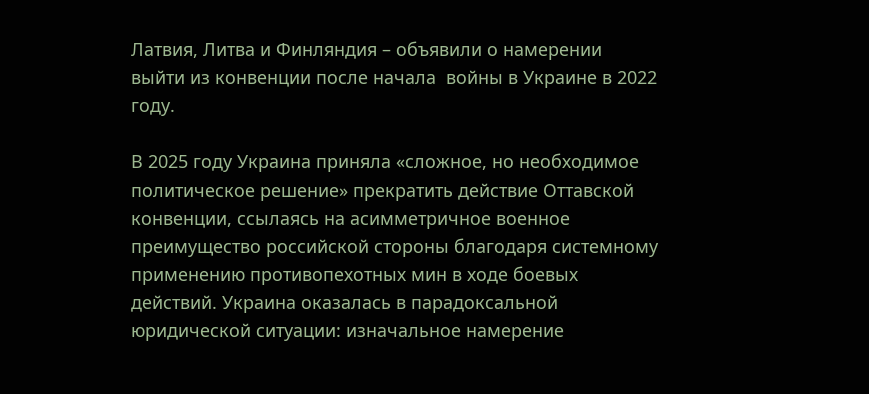Латвия, Литва и Финляндия – объявили о намерении выйти из конвенции после начала  войны в Украине в 2022 году.

В 2025 году Украина приняла «сложное, но необходимое политическое решение» прекратить действие Оттавской конвенции, ссылаясь на асимметричное военное преимущество российской стороны благодаря системному применению противопехотных мин в ходе боевых действий. Украина оказалась в парадоксальной юридической ситуации: изначальное намерение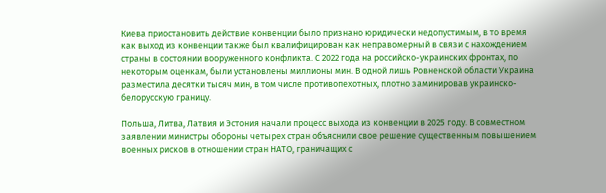Киева приостановить действие конвенции было признано юридически недопустимым, в то время как выход из конвенции также был квалифицирован как неправомерный в связи с нахождением страны в состоянии вооруженного конфликта. С 2022 года на российско-украинских фронтах, по некоторым оценкам, были установлены миллионы мин. В одной лишь Ровненской области Украина разместила десятки тысяч мин, в том числе противопехотных, плотно заминировав украинско-белорусскую границу.

Польша, Литва, Латвия и Эстония начали процесс выхода из конвенции в 2025 году. В совместном заявлении министры обороны четырех стран объяснили свое решение существенным повышением военных рисков в отношении стран НАТО, граничащих с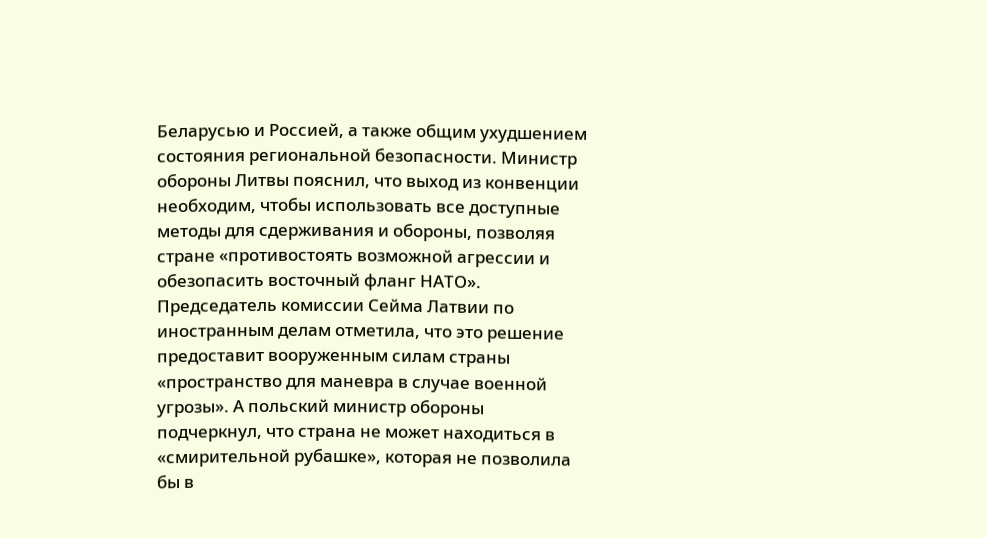Беларусью и Россией, а также общим ухудшением состояния региональной безопасности. Министр обороны Литвы пояснил, что выход из конвенции необходим, чтобы использовать все доступные методы для сдерживания и обороны, позволяя стране «противостоять возможной агрессии и обезопасить восточный фланг НАТО». Председатель комиссии Сейма Латвии по иностранным делам отметила, что это решение предоставит вооруженным силам страны «пространство для маневра в случае военной угрозы». А польский министр обороны подчеркнул, что страна не может находиться в «смирительной рубашке», которая не позволила бы в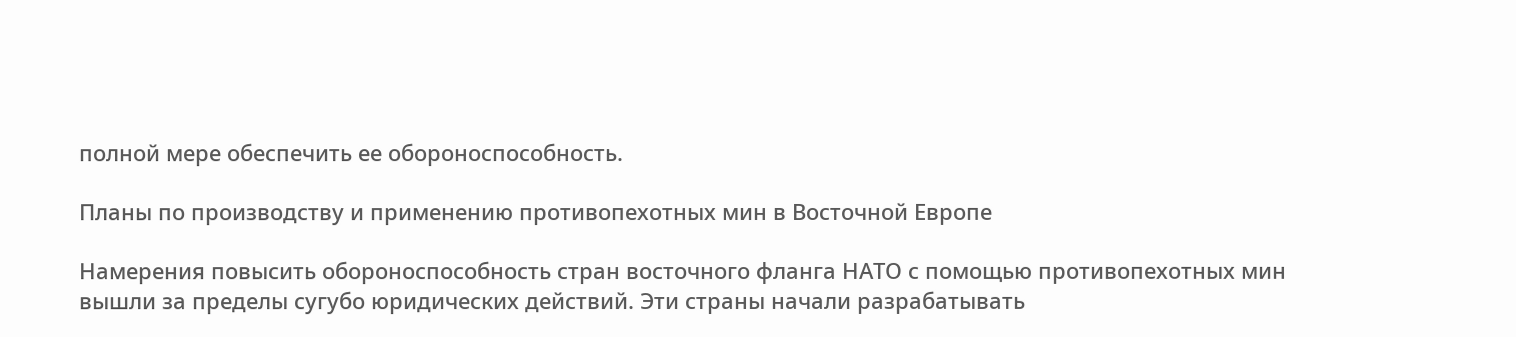полной мере обеспечить ее обороноспособность.

Планы по производству и применению противопехотных мин в Восточной Европе

Намерения повысить обороноспособность стран восточного фланга НАТО с помощью противопехотных мин вышли за пределы сугубо юридических действий. Эти страны начали разрабатывать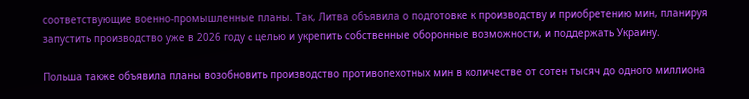соответствующие военно-промышленные планы. Так, Литва объявила о подготовке к производству и приобретению мин, планируя запустить производство уже в 2026 году c целью и укрепить собственные оборонные возможности, и поддержать Украину.

Польша также объявила планы возобновить производство противопехотных мин в количестве от сотен тысяч до одного миллиона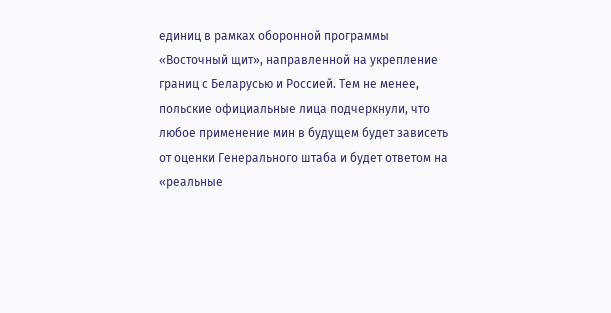единиц в рамках оборонной программы «Восточный щит», направленной на укрепление границ с Беларусью и Россией. Тем не менее, польские официальные лица подчеркнули, что любое применение мин в будущем будет зависеть от оценки Генерального штаба и будет ответом на «реальные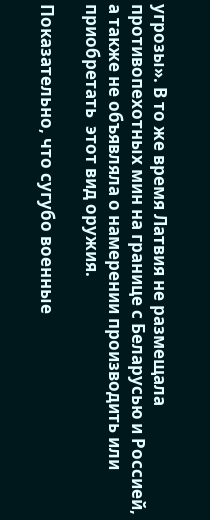угрозы». В то же время Латвия не размещала противопехотных мин на границе с Беларусью и Россией, а также не объявляла о намерении производить или приобретать  этот вид оружия.

Показательно, что сугубо военные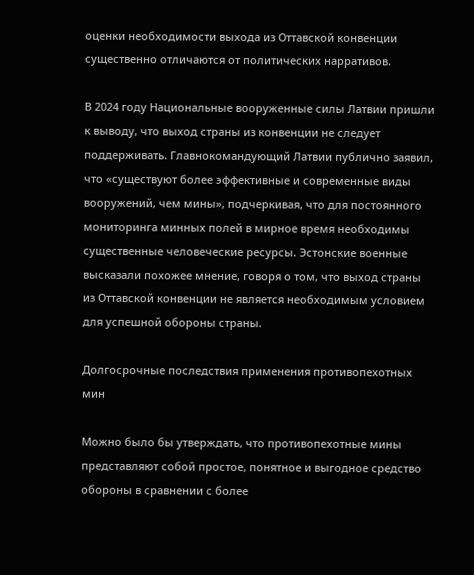оценки необходимости выхода из Оттавской конвенции существенно отличаются от политических нарративов.

В 2024 году Национальные вооруженные силы Латвии пришли к выводу, что выход страны из конвенции не следует поддерживать. Главнокомандующий Латвии публично заявил, что «существуют более эффективные и современные виды вооружений, чем мины», подчеркивая, что для постоянного мониторинга минных полей в мирное время необходимы существенные человеческие ресурсы. Эстонские военные высказали похожее мнение, говоря о том, что выход страны из Оттавской конвенции не является необходимым условием для успешной обороны страны.

Долгосрочные последствия применения противопехотных мин

Можно было бы утверждать, что противопехотные мины представляют собой простое, понятное и выгодное средство обороны в сравнении с более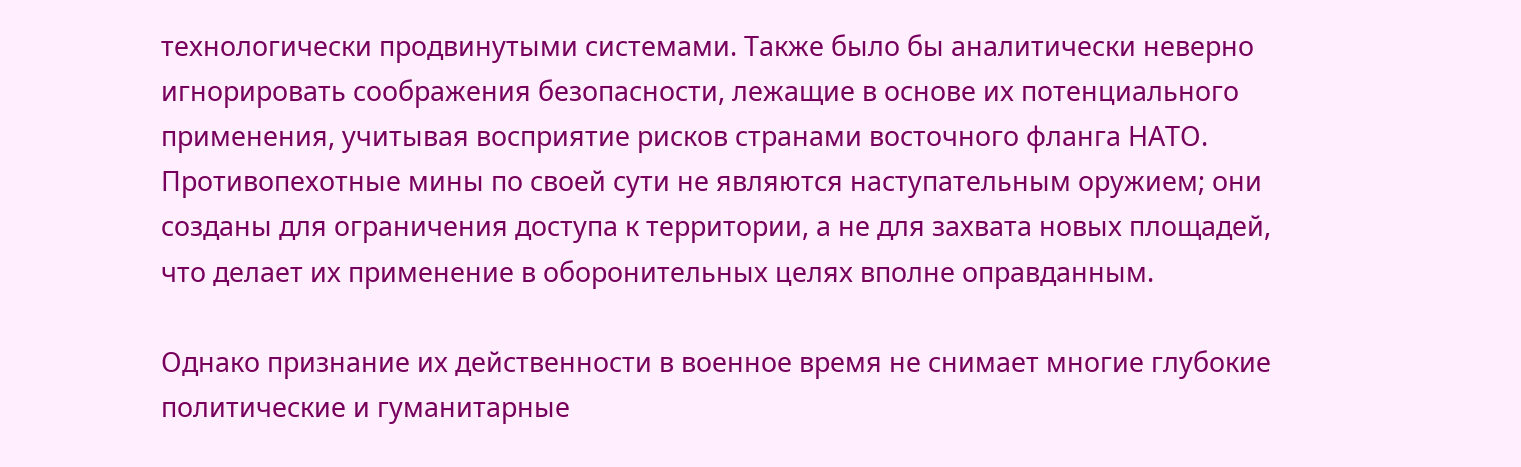технологически продвинутыми системами. Также было бы аналитически неверно игнорировать соображения безопасности, лежащие в основе их потенциального применения, учитывая восприятие рисков странами восточного фланга НАТО. Противопехотные мины по своей сути не являются наступательным оружием; они созданы для ограничения доступа к территории, а не для захвата новых площадей, что делает их применение в оборонительных целях вполне оправданным.

Однако признание их действенности в военное время не снимает многие глубокие политические и гуманитарные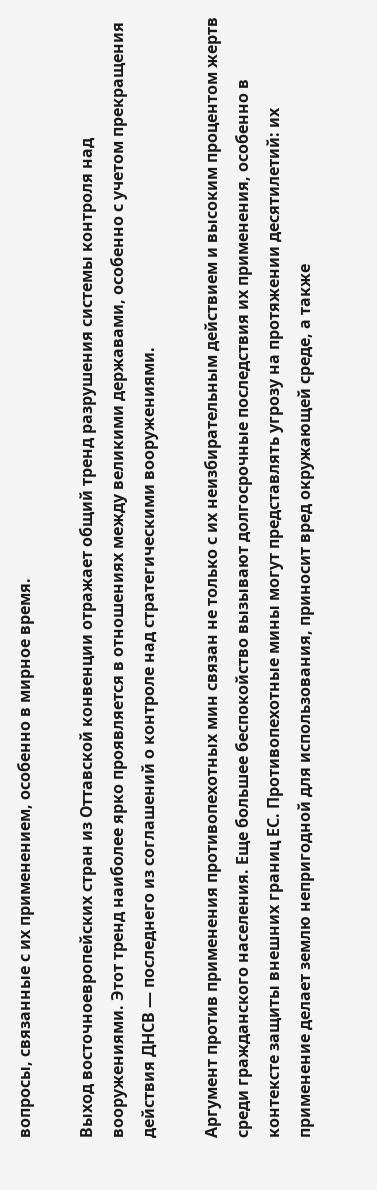вопросы, связанные с их применением, особенно в мирное время.

Выход восточноевропейских стран из Оттавской конвенции отражает общий тренд разрушения системы контроля над вооружениями. Этот тренд наиболее ярко проявляется в отношениях между великими державами, особенно с учетом прекращения действия ДНСВ — последнего из соглашений о контроле над стратегическими вооружениями.

Аргумент против применения противопехотных мин связан не только с их неизбирательным действием и высоким процентом жертв среди гражданского населения. Еще большее беспокойство вызывают долгосрочные последствия их применения, особенно в контексте защиты внешних границ ЕС. Противопехотные мины могут представлять угрозу на протяжении десятилетий: их применение делает землю непригодной для использования, приносит вред окружающей среде, а также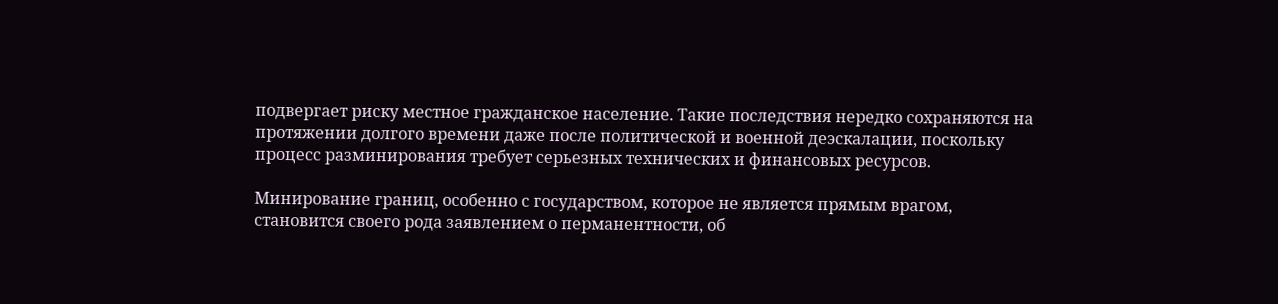подвергает риску местное гражданское население. Такие последствия нередко сохраняются на протяжении долгого времени даже после политической и военной деэскалации, поскольку процесс разминирования требует серьезных технических и финансовых ресурсов.

Минирование границ, особенно с государством, которое не является прямым врагом, становится своего рода заявлением о перманентности, об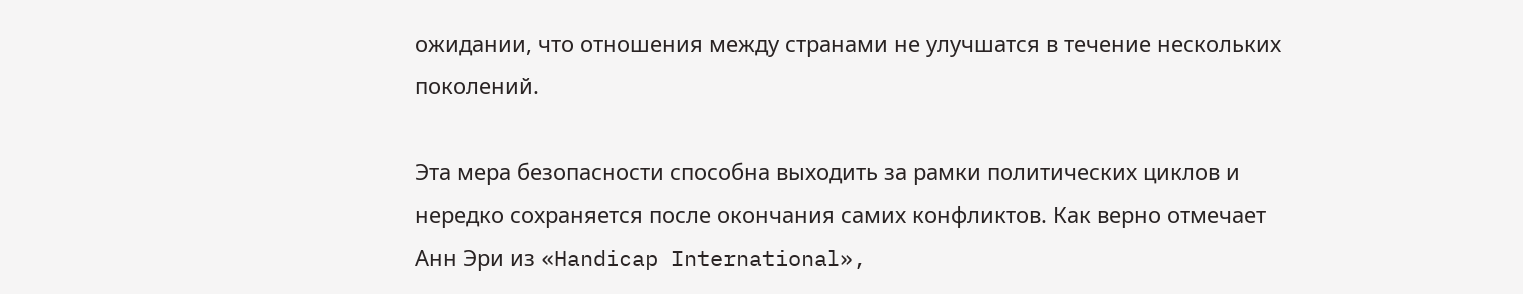ожидании, что отношения между странами не улучшатся в течение нескольких поколений.

Эта мера безопасности способна выходить за рамки политических циклов и нередко сохраняется после окончания самих конфликтов. Как верно отмечает Анн Эри из «Handicap International»,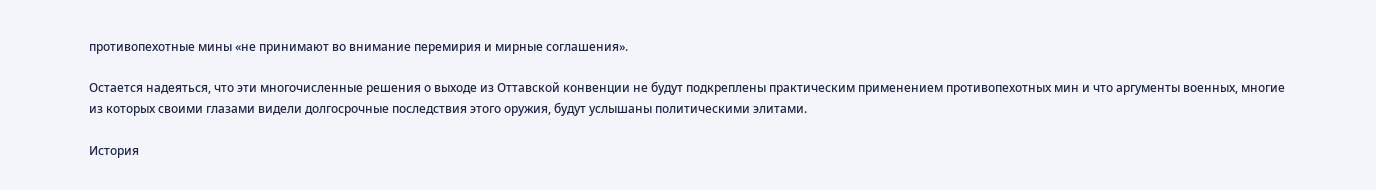противопехотные мины «не принимают во внимание перемирия и мирные соглашения».

Остается надеяться, что эти многочисленные решения о выходе из Оттавской конвенции не будут подкреплены практическим применением противопехотных мин и что аргументы военных, многие из которых своими глазами видели долгосрочные последствия этого оружия, будут услышаны политическими элитами.

История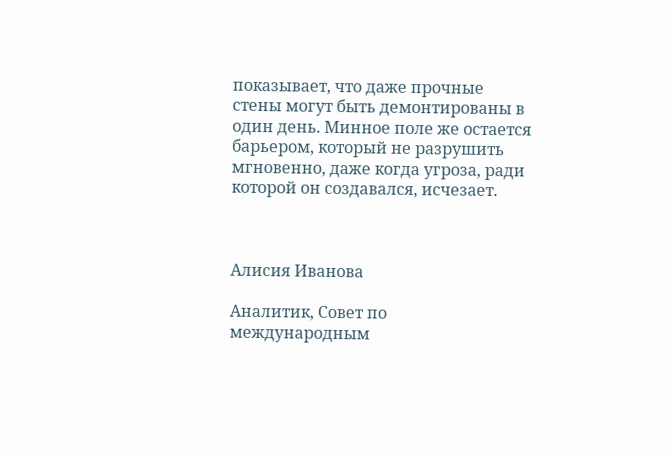показывает, что даже прочные стены могут быть демонтированы в один день. Минное поле же остается барьером, который не разрушить мгновенно, даже когда угроза, ради которой он создавался, исчезает.



Алисия Иванова

Аналитик, Совет по международным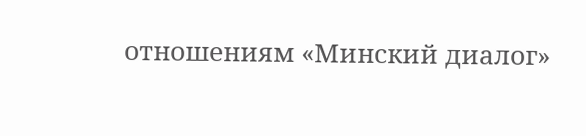отношениям «Минский диалог»